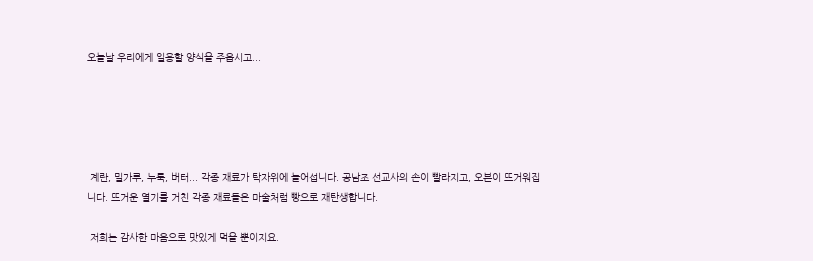오늘날 우리에게 일용할 양식을 주옵시고...





 계란, 밀가루, 누룩, 버터... 각종 재료가 탁자위에 늘어섭니다. 공남조 선교사의 손이 빨라지고, 오븐이 뜨거워집니다. 뜨거운 열기를 거친 각종 재료들은 마술처럼 빵으로 재탄생합니다.

 저희는 감사한 마음으로 맛있게 먹을 뿐이지요.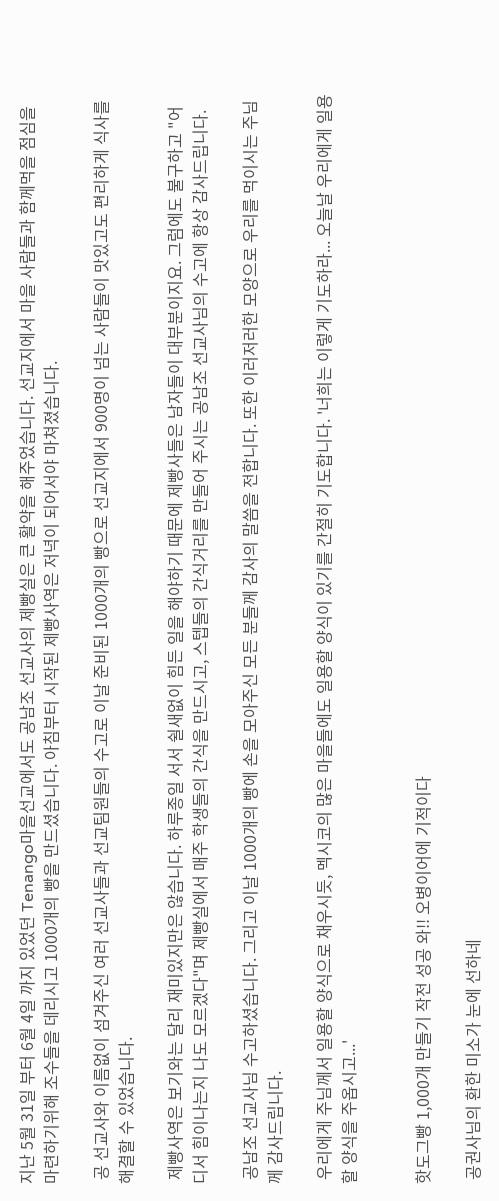지난 5월 31일 부터 6월 4일 까지 있었던 Tenango마을선교에서도 공남조 선교사의 제빵실은 큰 활약을 해주었습니다. 선교지에서 마을 사람들과 함께먹을 점심을 마련하기위해 조수들을 데리시고 1000개의 빵을 만드셨습니다. 아침부터 시작된 제빵사역은 저녁이 되어서야 마쳐졌습니다.

 공 선교사와 이름없이 섬겨주신 여러 선교사들과 선교팀원들의 수고로 이날 준비된 1000개의 빵으로 선교지에서 900명이 넘는 사람들이 맛있고도 편리하게 식사를 해결할 수 있었습니다.

 제빵사역은 보기와는 달리 재미있지만은 않습니다. 하루종일 서서 쉴새없이 힘든 일을 해야하기 때문에 제빵사들은 남자들이 대부분이지요. 그럼에도 불구하고 "어디서 힘이나는지 나도 모르겠다"며 제빵실에서 매주 학생들의 간식을 만드시고, 스텝들의 간식거리를 만들어 주시는 공남조 선교사님의 수고에 항상 감사드립니다.

 공남조 선교사님 수고하셨습니다. 그리고 이날 1000개의 빵에 손을 모아주신 모든 분들께 감사의 말씀을 전합니다. 또한 이러저러한 모양으로 우리를 먹이시는 주님께 감사드립니다.

 우리에게 주님께서 일용할 양식으로 채우시듯, 멕시코의 많은 마을들에도 일용할 양식이 있기를 간절히 기도합니다. '너희는 이렇게 기도하라... 오늘날 우리에게 일용할 양식을 주옵시고...'


핫도그빵 1,000개 만들기 작전 성공 와!! 오병이어에 기적이다

 공권사님의 환한 미소가 눈에 선하네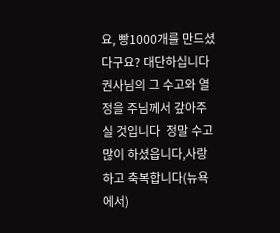요, 빵1000개를 만드셨다구요? 대단하십니다 권사님의 그 수고와 열정을 주님께서 갚아주실 것입니다  정말 수고 많이 하셨읍니다,사랑하고 축복합니다(뉴욕에서)